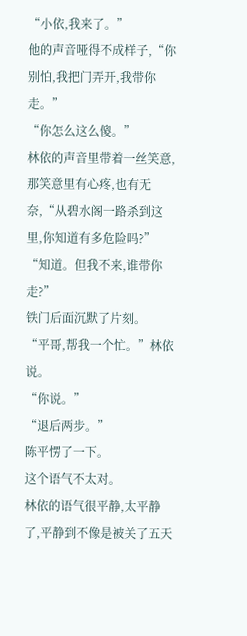“小依,我来了。”
他的声音哑得不成样子,“你别怕,我把门弄开,我带你走。”
“你怎么这么傻。”
林依的声音里带着一丝笑意,那笑意里有心疼,也有无奈,“从碧水阁一路杀到这里,你知道有多危险吗?”
“知道。但我不来,谁带你走?”
铁门后面沉默了片刻。
“平哥,帮我一个忙。”林依说。
“你说。”
“退后两步。”
陈平愣了一下。
这个语气不太对。
林依的语气很平静,太平静了,平静到不像是被关了五天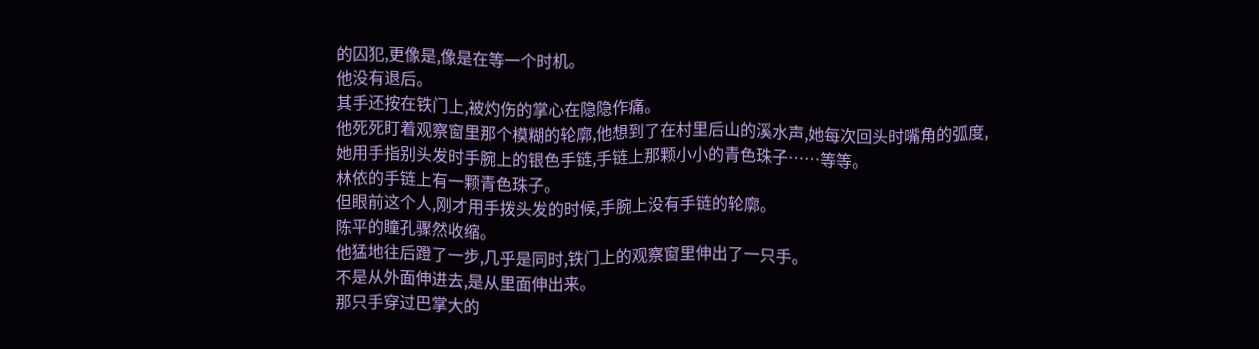的囚犯,更像是,像是在等一个时机。
他没有退后。
其手还按在铁门上,被灼伤的掌心在隐隐作痛。
他死死盯着观察窗里那个模糊的轮廓,他想到了在村里后山的溪水声,她每次回头时嘴角的弧度,
她用手指别头发时手腕上的银色手链,手链上那颗小小的青色珠子……等等。
林依的手链上有一颗青色珠子。
但眼前这个人,刚才用手拨头发的时候,手腕上没有手链的轮廓。
陈平的瞳孔骤然收缩。
他猛地往后蹬了一步,几乎是同时,铁门上的观察窗里伸出了一只手。
不是从外面伸进去,是从里面伸出来。
那只手穿过巴掌大的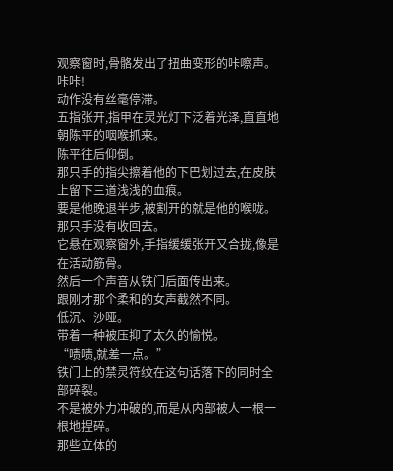观察窗时,骨骼发出了扭曲变形的咔嚓声。
咔咔!
动作没有丝毫停滞。
五指张开,指甲在灵光灯下泛着光泽,直直地朝陈平的咽喉抓来。
陈平往后仰倒。
那只手的指尖擦着他的下巴划过去,在皮肤上留下三道浅浅的血痕。
要是他晚退半步,被割开的就是他的喉咙。
那只手没有收回去。
它悬在观察窗外,手指缓缓张开又合拢,像是在活动筋骨。
然后一个声音从铁门后面传出来。
跟刚才那个柔和的女声截然不同。
低沉、沙哑。
带着一种被压抑了太久的愉悦。
“啧啧,就差一点。”
铁门上的禁灵符纹在这句话落下的同时全部碎裂。
不是被外力冲破的,而是从内部被人一根一根地捏碎。
那些立体的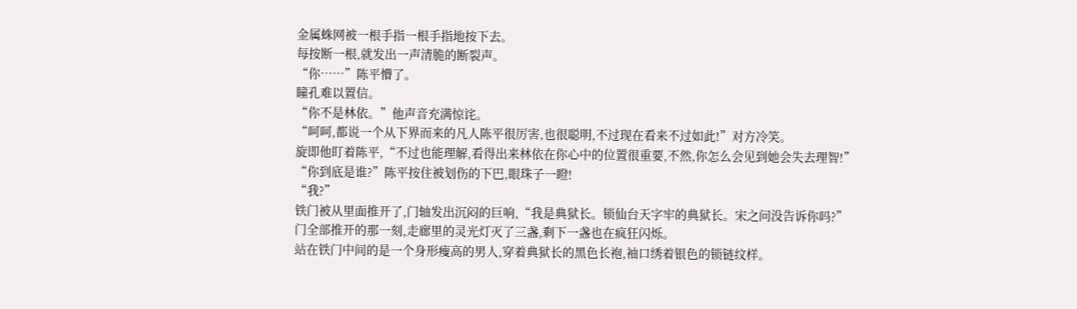金属蛛网被一根手指一根手指地按下去。
每按断一根,就发出一声清脆的断裂声。
“你……”陈平懵了。
瞳孔难以置信。
“你不是林依。”他声音充满惊诧。
“呵呵,都说一个从下界而来的凡人陈平很厉害,也很聪明,不过现在看来不过如此!”对方冷笑。
旋即他盯着陈平,“不过也能理解,看得出来林依在你心中的位置很重要,不然,你怎么会见到她会失去理智!”
“你到底是谁?”陈平按住被划伤的下巴,眼珠子一瞪!
“我?”
铁门被从里面推开了,门轴发出沉闷的巨响,“我是典狱长。锁仙台天字牢的典狱长。宋之问没告诉你吗?”
门全部推开的那一刻,走廊里的灵光灯灭了三盏,剩下一盏也在疯狂闪烁。
站在铁门中间的是一个身形瘦高的男人,穿着典狱长的黑色长袍,袖口绣着银色的锁链纹样。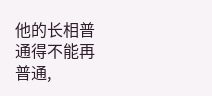他的长相普通得不能再普通,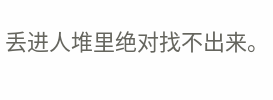丢进人堆里绝对找不出来。